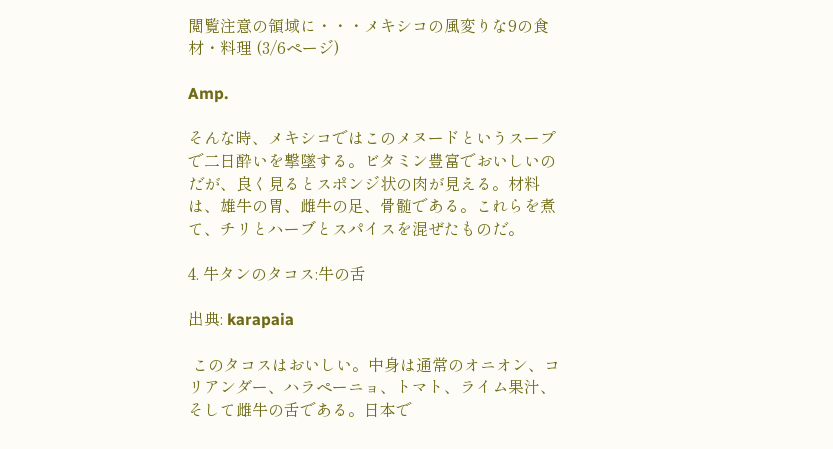閲覧注意の領域に・・・メキシコの風変りな9の食材・料理 (3/6ページ)

Amp.

そんな時、メキシコではこのメヌードというスープで二日酔いを撃墜する。ビタミン豊富でおいしいのだが、良く見るとスポンジ状の肉が見える。材料は、雄牛の胃、雌牛の足、骨髄である。これらを煮て、チリとハーブとスパイスを混ぜたものだ。

4. 牛タンのタコス:牛の舌

出典: karapaia

 このタコスはおいしい。中身は通常のオニオン、コリアンダー、ハラペーニョ、トマト、ライム果汁、そして雌牛の舌である。日本で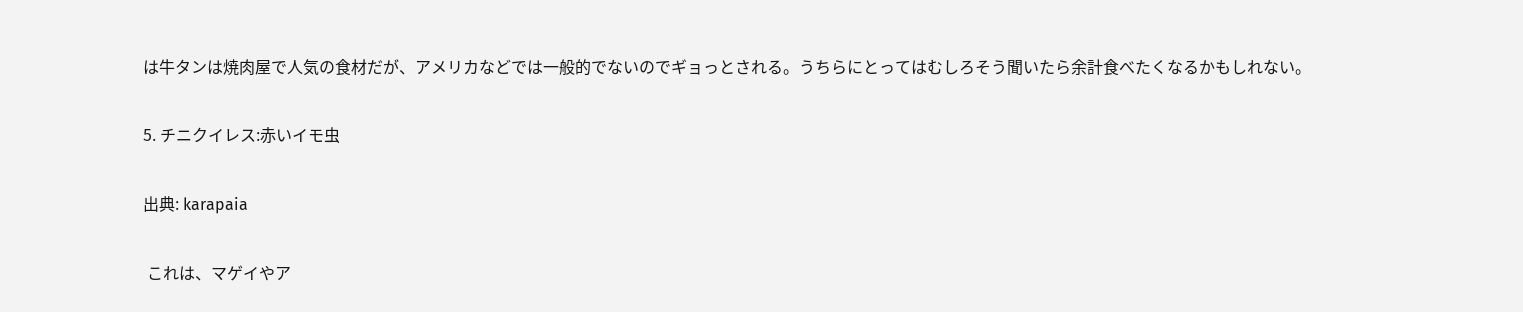は牛タンは焼肉屋で人気の食材だが、アメリカなどでは一般的でないのでギョっとされる。うちらにとってはむしろそう聞いたら余計食べたくなるかもしれない。

5. チニクイレス:赤いイモ虫

出典: karapaia

 これは、マゲイやア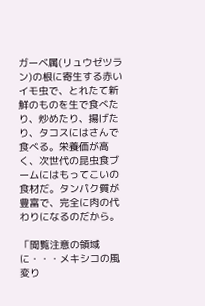ガーベ属(リュウゼツラン)の根に寄生する赤いイモ虫で、とれたて新鮮のものを生で食べたり、炒めたり、揚げたり、タコスにはさんで食べる。栄養価が高く、次世代の昆虫食ブームにはもってこいの食材だ。タンパク質が豊富で、完全に肉の代わりになるのだから。

「閲覧注意の領域に・・・メキシコの風変り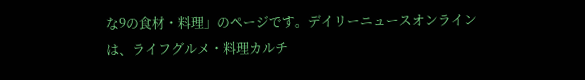な9の食材・料理」のページです。デイリーニュースオンラインは、ライフグルメ・料理カルチ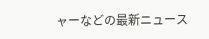ャーなどの最新ニュース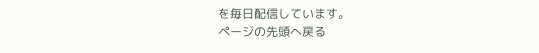を毎日配信しています。
ページの先頭へ戻る